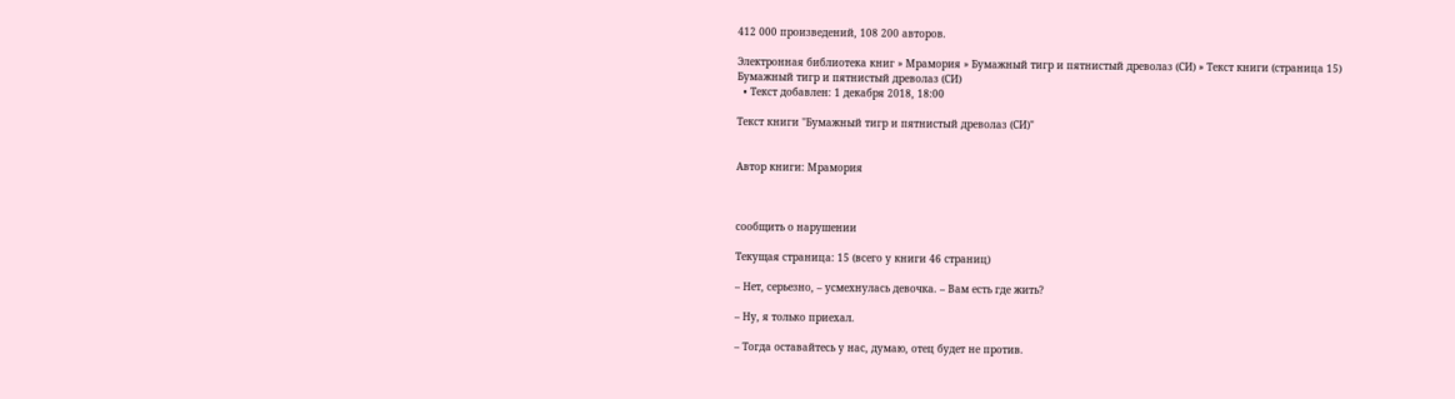412 000 произведений, 108 200 авторов.

Электронная библиотека книг » Мрамория » Бумажный тигр и пятнистый древолаз (СИ) » Текст книги (страница 15)
Бумажный тигр и пятнистый древолаз (СИ)
  • Текст добавлен: 1 декабря 2018, 18:00

Текст книги "Бумажный тигр и пятнистый древолаз (СИ)"


Автор книги: Мрамория



сообщить о нарушении

Текущая страница: 15 (всего у книги 46 страниц)

– Нет, серьезно, – усмехнулась девочка. – Вам есть где жить?

– Ну, я только приехал.

– Тогда оставайтесь у нас, думаю, отец будет не против.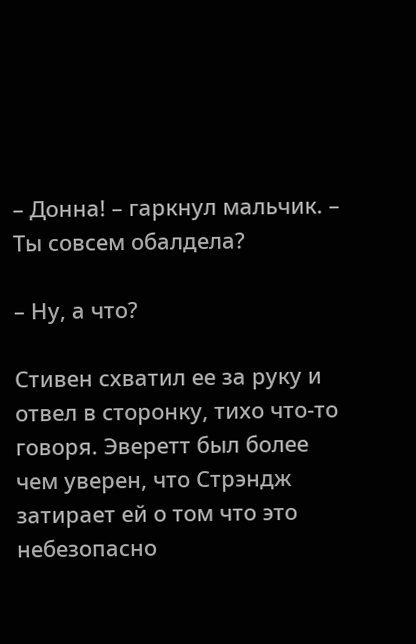– Донна! – гаркнул мальчик. – Ты совсем обалдела?

– Ну, а что?

Стивен схватил ее за руку и отвел в сторонку, тихо что-то говоря. Эверетт был более чем уверен, что Стрэндж затирает ей о том что это небезопасно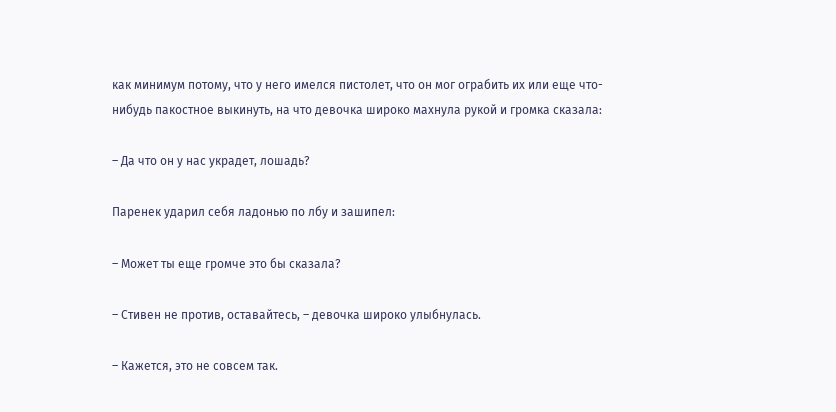как минимум потому, что у него имелся пистолет, что он мог ограбить их или еще что-нибудь пакостное выкинуть, на что девочка широко махнула рукой и громка сказала:

– Да что он у нас украдет, лошадь?

Паренек ударил себя ладонью по лбу и зашипел:

– Может ты еще громче это бы сказала?

– Стивен не против, оставайтесь, – девочка широко улыбнулась.

– Кажется, это не совсем так.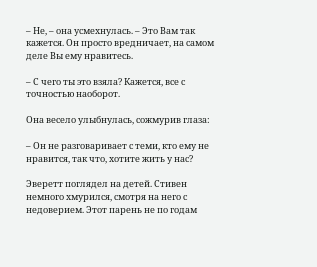– Не, – она усмехнулась. – Это Вам так кажется. Он просто вредничает, на самом деле Вы ему нравитесь.

– С чего ты это взяла? Кажется, все с точностью наоборот.

Она весело улыбнулась, сожмурив глаза:

– Он не разговаривает с теми, кто ему не нравится, так что, хотите жить у нас?

Эверетт поглядел на детей. Стивен немного хмурился, смотря на него с недоверием. Этот парень не по годам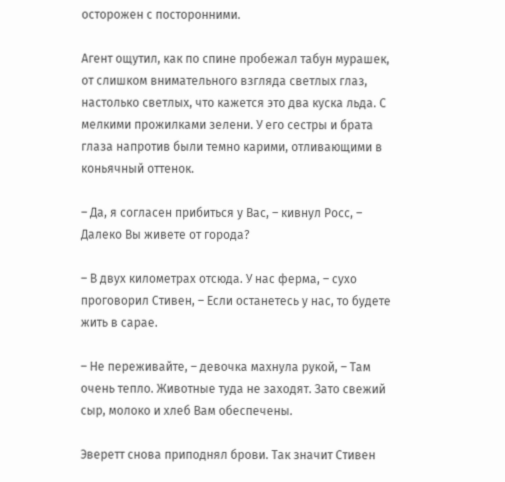осторожен с посторонними.

Агент ощутил, как по спине пробежал табун мурашек, от слишком внимательного взгляда светлых глаз, настолько светлых, что кажется это два куска льда. С мелкими прожилками зелени. У его сестры и брата глаза напротив были темно карими, отливающими в коньячный оттенок.

– Да, я согласен прибиться у Вас, – кивнул Росс, – Далеко Вы живете от города?

– В двух километрах отсюда. У нас ферма, – сухо проговорил Стивен, – Если останетесь у нас, то будете жить в сарае.

– Не переживайте, – девочка махнула рукой, – Там очень тепло. Животные туда не заходят. Зато свежий сыр, молоко и хлеб Вам обеспечены.

Эверетт снова приподнял брови. Так значит Стивен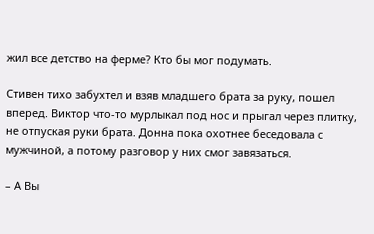жил все детство на ферме? Кто бы мог подумать.

Стивен тихо забухтел и взяв младшего брата за руку, пошел вперед. Виктор что-то мурлыкал под нос и прыгал через плитку, не отпуская руки брата. Донна пока охотнее беседовала с мужчиной, а потому разговор у них смог завязаться.

– А Вы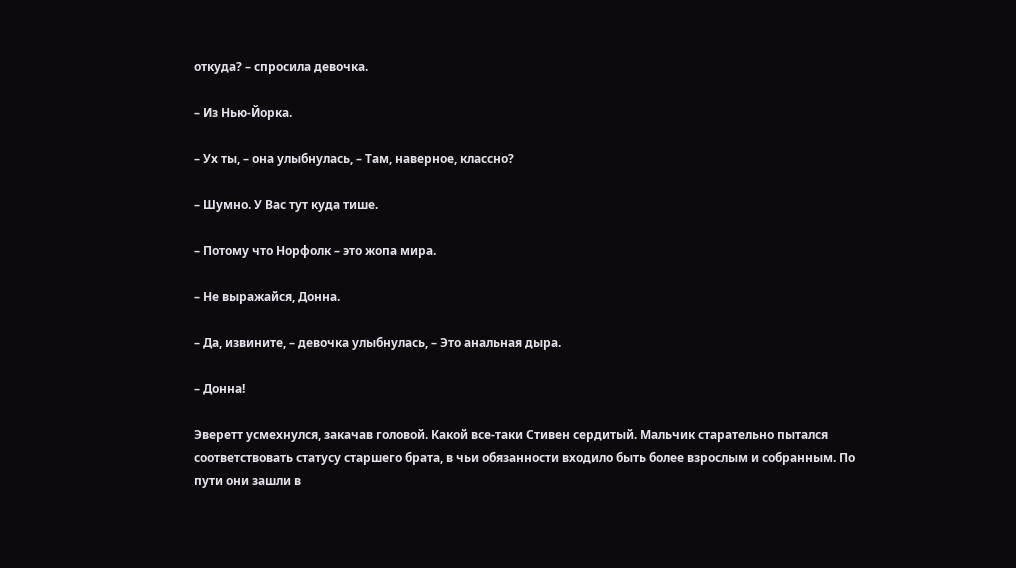откуда? – спросила девочка.

– Из Нью-Йорка.

– Ух ты, – она улыбнулась, – Там, наверное, классно?

– Шумно. У Вас тут куда тише.

– Потому что Норфолк – это жопа мира.

– Не выражайся, Донна.

– Да, извините, – девочка улыбнулась, – Это анальная дыра.

– Донна!

Эверетт усмехнулся, закачав головой. Какой все-таки Стивен сердитый. Мальчик старательно пытался соответствовать статусу старшего брата, в чьи обязанности входило быть более взрослым и собранным. По пути они зашли в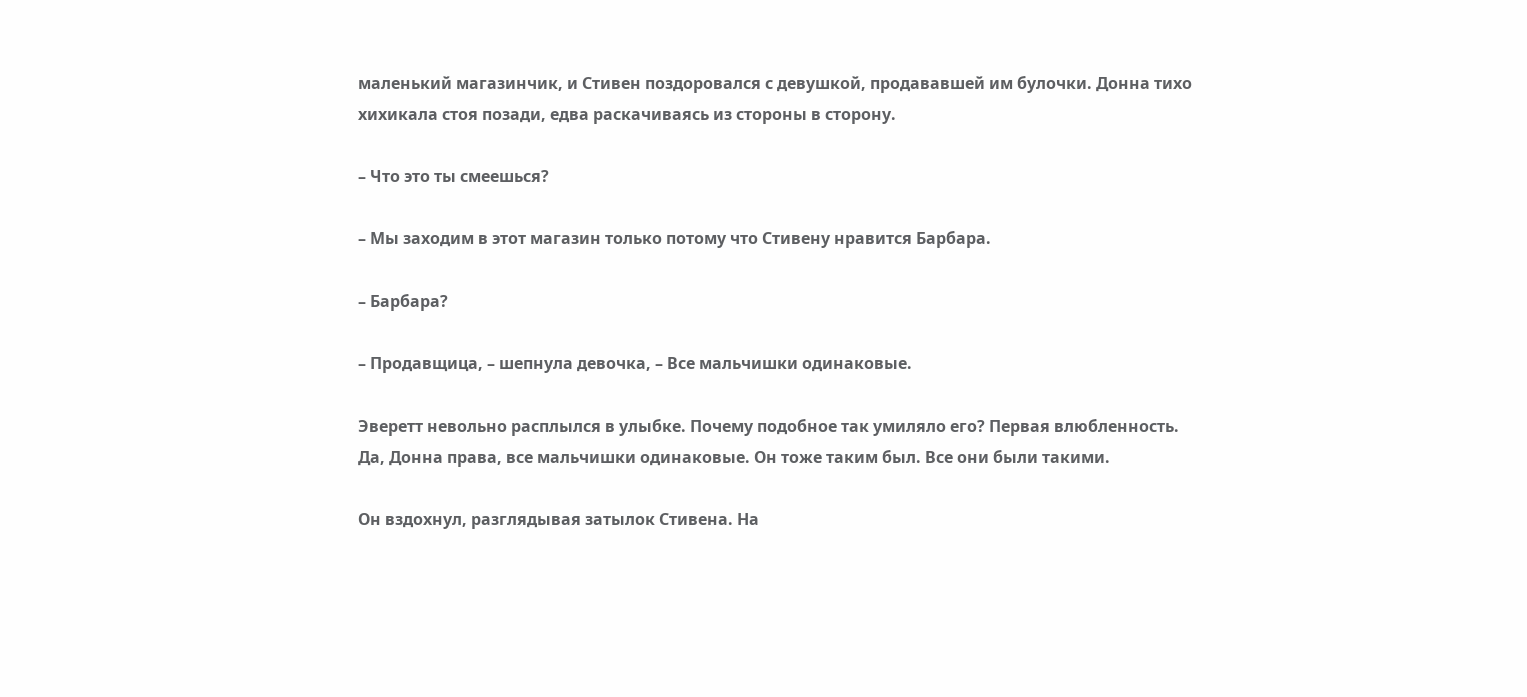маленький магазинчик, и Стивен поздоровался с девушкой, продававшей им булочки. Донна тихо хихикала стоя позади, едва раскачиваясь из стороны в сторону.

– Что это ты смеешься?

– Мы заходим в этот магазин только потому что Стивену нравится Барбара.

– Барбара?

– Продавщица, – шепнула девочка, – Все мальчишки одинаковые.

Эверетт невольно расплылся в улыбке. Почему подобное так умиляло его? Первая влюбленность. Да, Донна права, все мальчишки одинаковые. Он тоже таким был. Все они были такими.

Он вздохнул, разглядывая затылок Стивена. На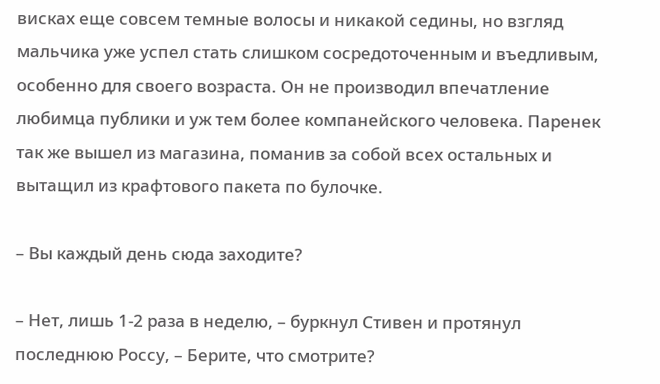висках еще совсем темные волосы и никакой седины, но взгляд мальчика уже успел стать слишком сосредоточенным и въедливым, особенно для своего возраста. Он не производил впечатление любимца публики и уж тем более компанейского человека. Паренек так же вышел из магазина, поманив за собой всех остальных и вытащил из крафтового пакета по булочке.

– Вы каждый день сюда заходите?

– Нет, лишь 1-2 раза в неделю, – буркнул Стивен и протянул последнюю Россу, – Берите, что смотрите?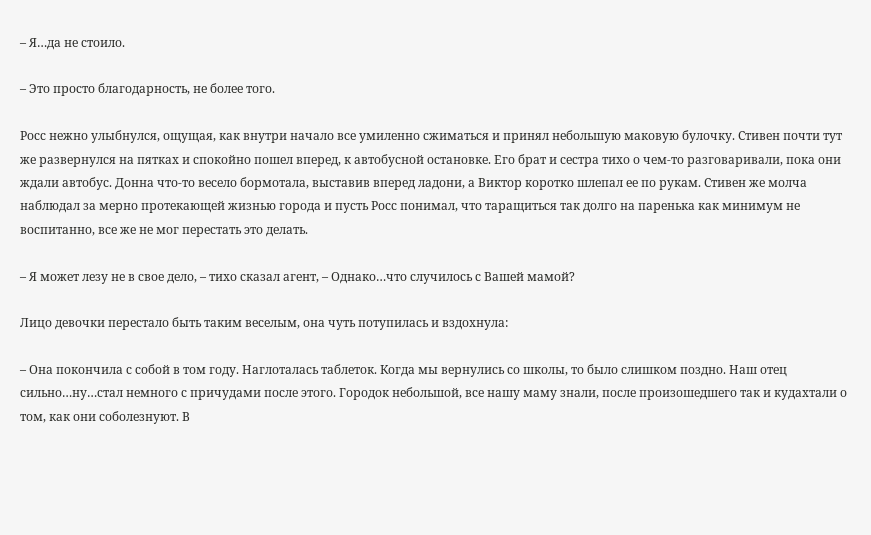– Я…да не стоило.

– Это просто благодарность, не более того.

Росс нежно улыбнулся, ощущая, как внутри начало все умиленно сжиматься и принял небольшую маковую булочку. Стивен почти тут же развернулся на пятках и спокойно пошел вперед, к автобусной остановке. Его брат и сестра тихо о чем-то разговаривали, пока они ждали автобус. Донна что-то весело бормотала, выставив вперед ладони, а Виктор коротко шлепал ее по рукам. Стивен же молча наблюдал за мерно протекающей жизнью города и пусть Росс понимал, что таращиться так долго на паренька как минимум не воспитанно, все же не мог перестать это делать.

– Я может лезу не в свое дело, – тихо сказал агент, – Однако…что случилось с Вашей мамой?

Лицо девочки перестало быть таким веселым, она чуть потупилась и вздохнула:

– Она покончила с собой в том году. Наглоталась таблеток. Когда мы вернулись со школы, то было слишком поздно. Наш отец сильно…ну…стал немного с причудами после этого. Городок небольшой, все нашу маму знали, после произошедшего так и кудахтали о том, как они соболезнуют. В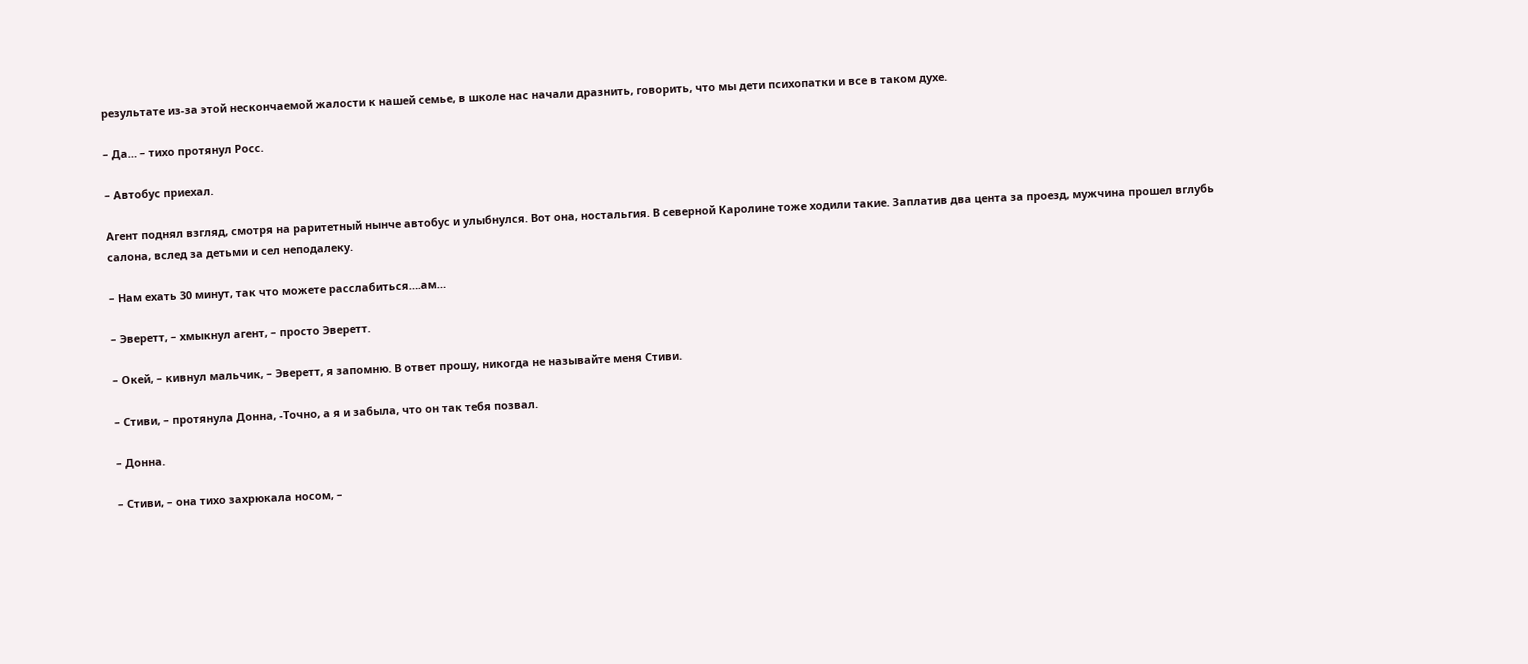результате из-за этой нескончаемой жалости к нашей семье, в школе нас начали дразнить, говорить, что мы дети психопатки и все в таком духе.

– Да… – тихо протянул Росс.

– Автобус приехал.

Агент поднял взгляд, смотря на раритетный нынче автобус и улыбнулся. Вот она, ностальгия. В северной Каролине тоже ходили такие. Заплатив два цента за проезд, мужчина прошел вглубь салона, вслед за детьми и сел неподалеку.

– Нам ехать 30 минут, так что можете расслабиться….ам…

– Эверетт, – хмыкнул агент, – просто Эверетт.

– Окей, – кивнул мальчик, – Эверетт, я запомню. В ответ прошу, никогда не называйте меня Стиви.

– Стиви, – протянула Донна, -Точно, а я и забыла, что он так тебя позвал.

– Донна.

– Стиви, – она тихо захрюкала носом, –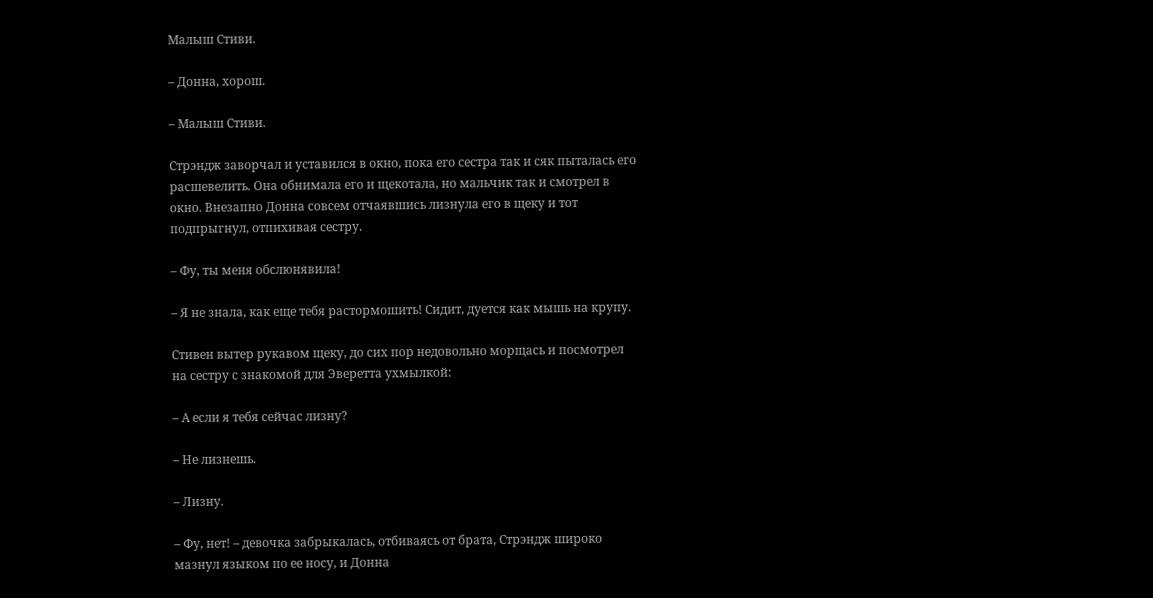Малыш Стиви.

– Донна, хорош.

– Малыш Стиви.

Стрэндж заворчал и уставился в окно, пока его сестра так и сяк пыталась его расшевелить. Она обнимала его и щекотала, но мальчик так и смотрел в окно. Внезапно Донна совсем отчаявшись лизнула его в щеку и тот подпрыгнул, отпихивая сестру.

– Фу, ты меня обслюнявила!

– Я не знала, как еще тебя растормошить! Сидит, дуется как мышь на крупу.

Стивен вытер рукавом щеку, до сих пор недовольно морщась и посмотрел на сестру с знакомой для Эверетта ухмылкой:

– А если я тебя сейчас лизну?

– Не лизнешь.

– Лизну.

– Фу, нет! – девочка забрыкалась, отбиваясь от брата, Стрэндж широко мазнул языком по ее носу, и Донна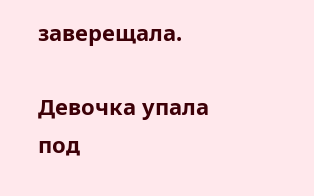заверещала.

Девочка упала под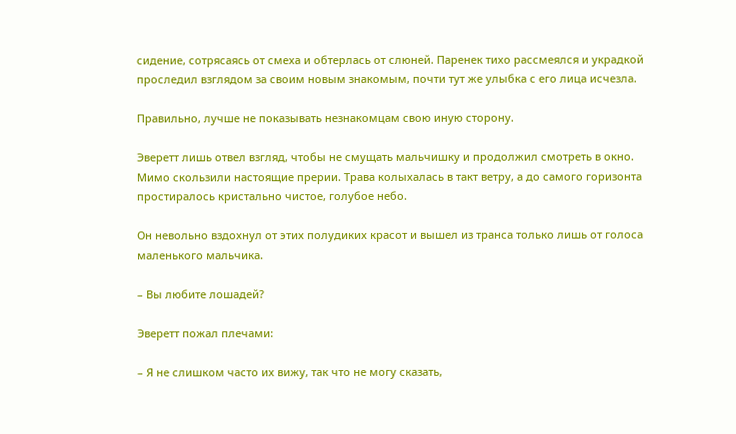сидение, сотрясаясь от смеха и обтерлась от слюней. Паренек тихо рассмеялся и украдкой проследил взглядом за своим новым знакомым, почти тут же улыбка с его лица исчезла.

Правильно, лучше не показывать незнакомцам свою иную сторону.

Эверетт лишь отвел взгляд, чтобы не смущать мальчишку и продолжил смотреть в окно. Мимо скользили настоящие прерии. Трава колыхалась в такт ветру, а до самого горизонта простиралось кристально чистое, голубое небо.

Он невольно вздохнул от этих полудиких красот и вышел из транса только лишь от голоса маленького мальчика.

– Вы любите лошадей?

Эверетт пожал плечами:

– Я не слишком часто их вижу, так что не могу сказать,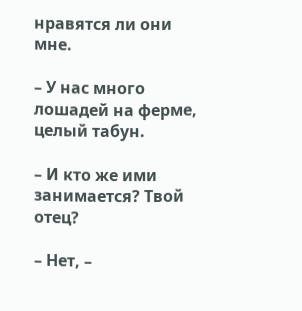нравятся ли они мне.

– У нас много лошадей на ферме, целый табун.

– И кто же ими занимается? Твой отец?

– Нет, –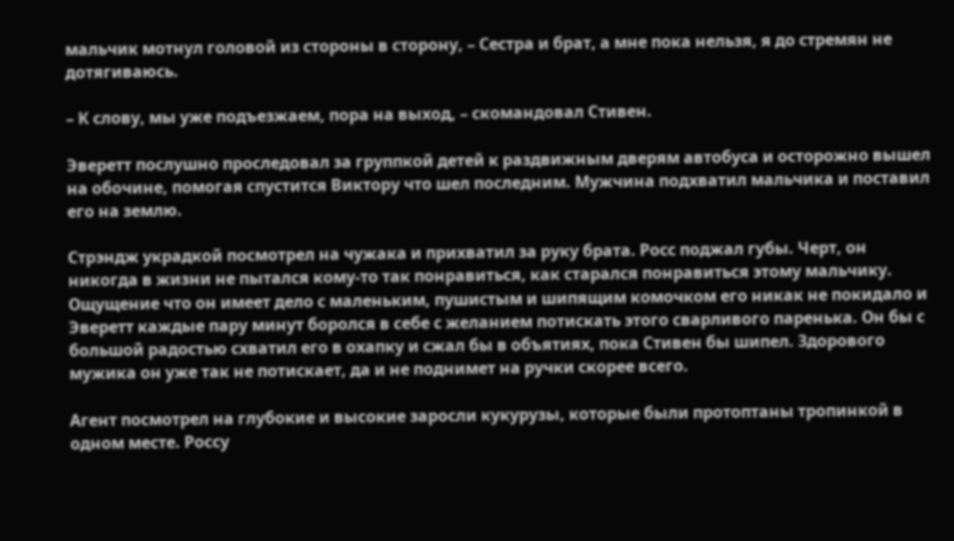мальчик мотнул головой из стороны в сторону, – Сестра и брат, а мне пока нельзя, я до стремян не дотягиваюсь.

– К слову, мы уже подъезжаем, пора на выход, – скомандовал Стивен.

Эверетт послушно проследовал за группкой детей к раздвижным дверям автобуса и осторожно вышел на обочине, помогая спустится Виктору что шел последним. Мужчина подхватил мальчика и поставил его на землю.

Стрэндж украдкой посмотрел на чужака и прихватил за руку брата. Росс поджал губы. Черт, он никогда в жизни не пытался кому-то так понравиться, как старался понравиться этому мальчику. Ощущение что он имеет дело с маленьким, пушистым и шипящим комочком его никак не покидало и Эверетт каждые пару минут боролся в себе с желанием потискать этого сварливого паренька. Он бы с большой радостью схватил его в охапку и сжал бы в объятиях, пока Стивен бы шипел. Здорового мужика он уже так не потискает, да и не поднимет на ручки скорее всего.

Агент посмотрел на глубокие и высокие заросли кукурузы, которые были протоптаны тропинкой в одном месте. Россу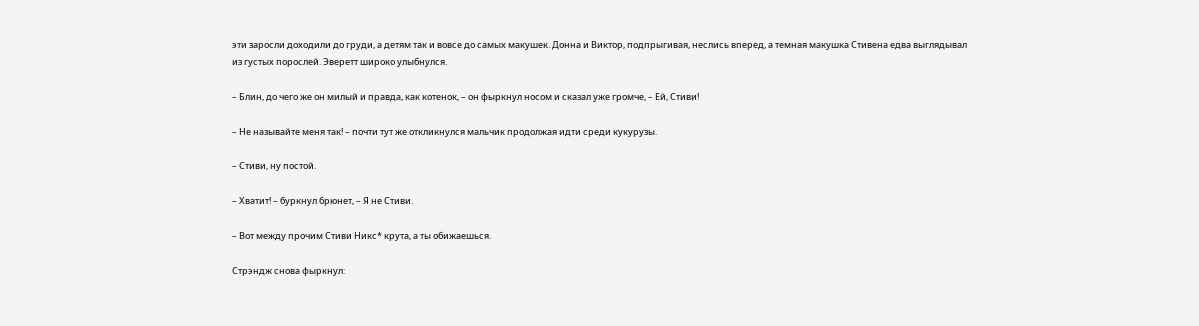эти заросли доходили до груди, а детям так и вовсе до самых макушек. Донна и Виктор, подпрыгивая, неслись вперед, а темная макушка Стивена едва выглядывал из густых порослей. Эверетт широко улыбнулся.

– Блин, до чего же он милый и правда, как котенок, – он фыркнул носом и сказал уже громче, – Ей, Стиви!

– Не называйте меня так! – почти тут же откликнулся мальчик продолжая идти среди кукурузы.

– Стиви, ну постой.

– Хватит! – буркнул брюнет, – Я не Стиви.

– Вот между прочим Стиви Никс* крута, а ты обижаешься.

Стрэндж снова фыркнул: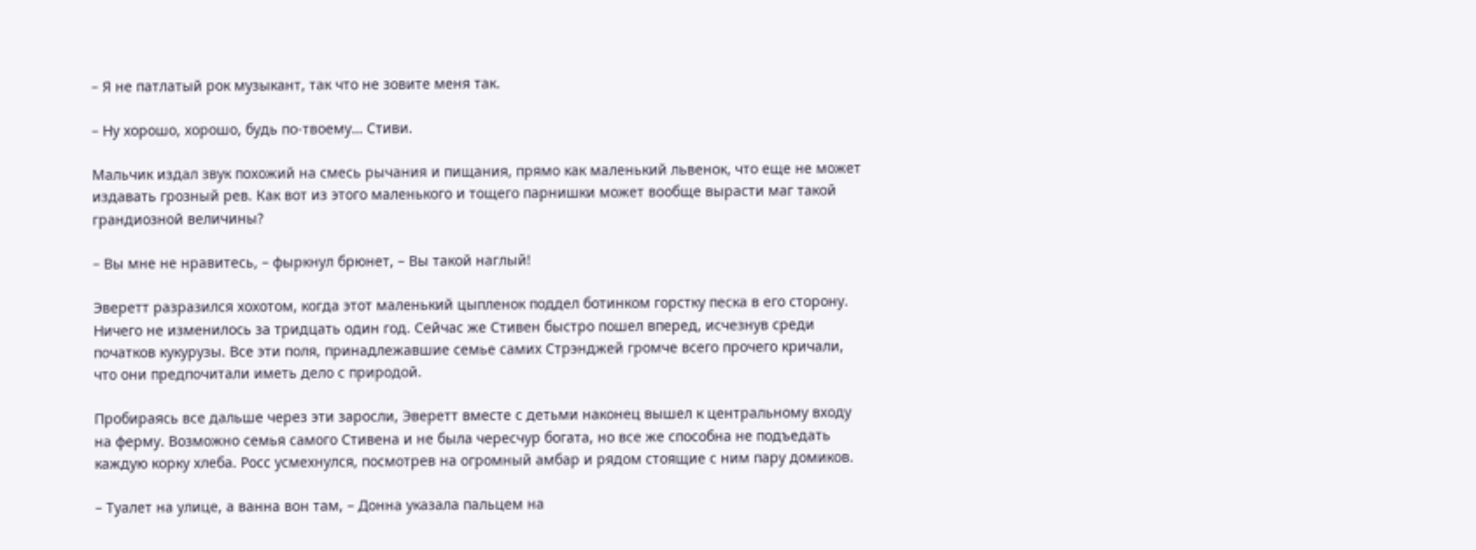– Я не патлатый рок музыкант, так что не зовите меня так.

– Ну хорошо, хорошо, будь по-твоему… Стиви.

Мальчик издал звук похожий на смесь рычания и пищания, прямо как маленький львенок, что еще не может издавать грозный рев. Как вот из этого маленького и тощего парнишки может вообще вырасти маг такой грандиозной величины?

– Вы мне не нравитесь, – фыркнул брюнет, – Вы такой наглый!

Эверетт разразился хохотом, когда этот маленький цыпленок поддел ботинком горстку песка в его сторону. Ничего не изменилось за тридцать один год. Сейчас же Стивен быстро пошел вперед, исчезнув среди початков кукурузы. Все эти поля, принадлежавшие семье самих Стрэнджей громче всего прочего кричали, что они предпочитали иметь дело с природой.

Пробираясь все дальше через эти заросли, Эверетт вместе с детьми наконец вышел к центральному входу на ферму. Возможно семья самого Стивена и не была чересчур богата, но все же способна не подъедать каждую корку хлеба. Росс усмехнулся, посмотрев на огромный амбар и рядом стоящие с ним пару домиков.

– Туалет на улице, а ванна вон там, – Донна указала пальцем на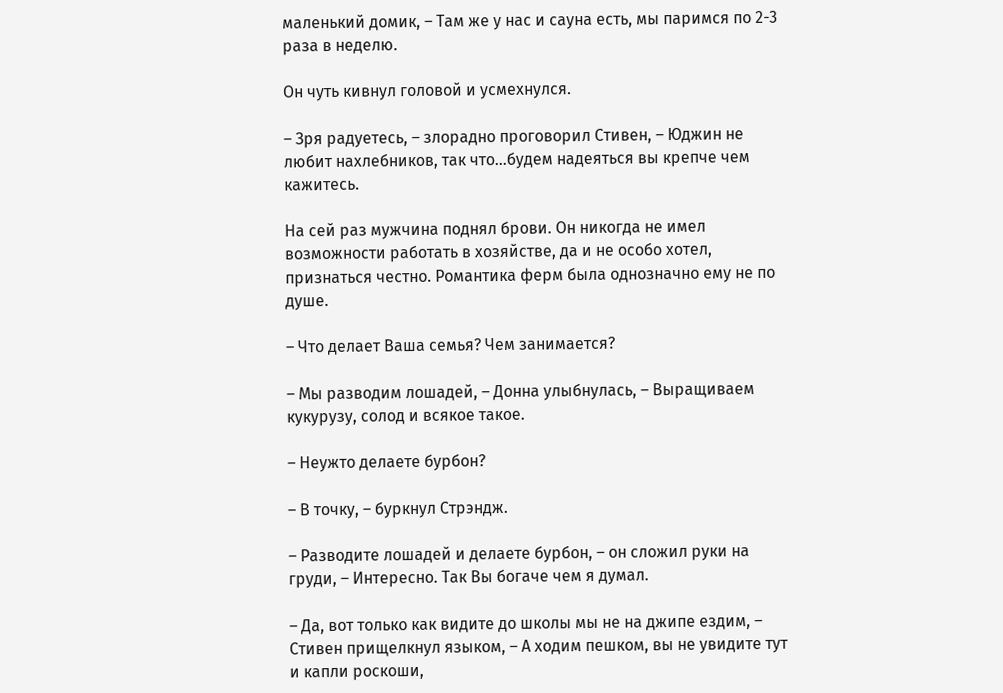маленький домик, – Там же у нас и сауна есть, мы паримся по 2-3 раза в неделю.

Он чуть кивнул головой и усмехнулся.

– Зря радуетесь, – злорадно проговорил Стивен, – Юджин не любит нахлебников, так что…будем надеяться вы крепче чем кажитесь.

На сей раз мужчина поднял брови. Он никогда не имел возможности работать в хозяйстве, да и не особо хотел, признаться честно. Романтика ферм была однозначно ему не по душе.

– Что делает Ваша семья? Чем занимается?

– Мы разводим лошадей, – Донна улыбнулась, – Выращиваем кукурузу, солод и всякое такое.

– Неужто делаете бурбон?

– В точку, – буркнул Стрэндж.

– Разводите лошадей и делаете бурбон, – он сложил руки на груди, – Интересно. Так Вы богаче чем я думал.

– Да, вот только как видите до школы мы не на джипе ездим, – Стивен прищелкнул языком, – А ходим пешком, вы не увидите тут и капли роскоши,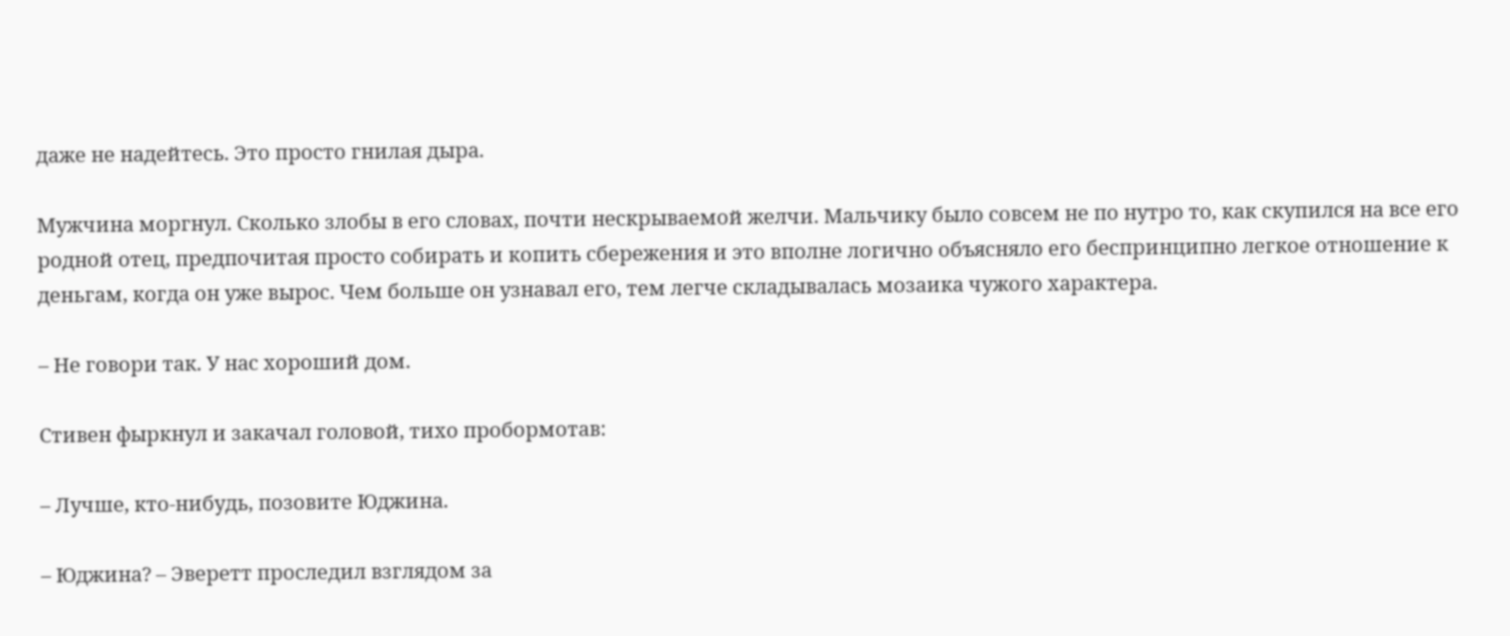даже не надейтесь. Это просто гнилая дыра.

Мужчина моргнул. Сколько злобы в его словах, почти нескрываемой желчи. Мальчику было совсем не по нутро то, как скупился на все его родной отец, предпочитая просто собирать и копить сбережения и это вполне логично объясняло его беспринципно легкое отношение к деньгам, когда он уже вырос. Чем больше он узнавал его, тем легче складывалась мозаика чужого характера.

– Не говори так. У нас хороший дом.

Стивен фыркнул и закачал головой, тихо пробормотав:

– Лучше, кто-нибудь, позовите Юджина.

– Юджина? – Эверетт проследил взглядом за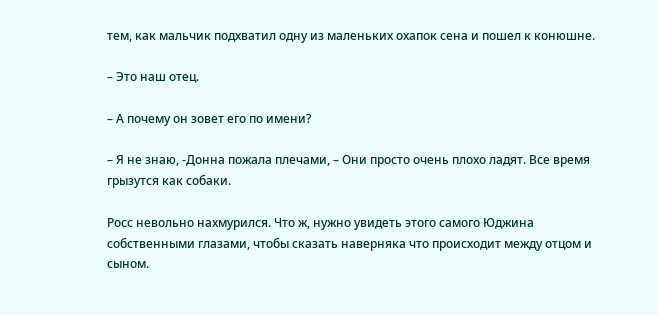тем, как мальчик подхватил одну из маленьких охапок сена и пошел к конюшне.

– Это наш отец.

– А почему он зовет его по имени?

– Я не знаю, -Донна пожала плечами, – Они просто очень плохо ладят. Все время грызутся как собаки.

Росс невольно нахмурился. Что ж, нужно увидеть этого самого Юджина собственными глазами, чтобы сказать наверняка что происходит между отцом и сыном.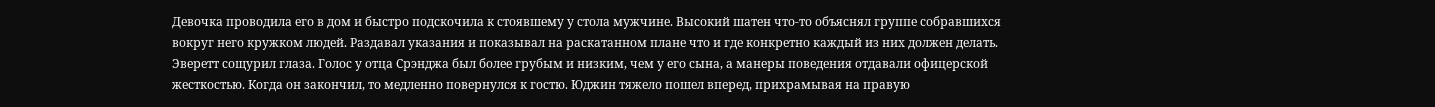Девочка проводила его в дом и быстро подскочила к стоявшему у стола мужчине. Высокий шатен что-то объяснял группе собравшихся вокруг него кружком людей. Раздавал указания и показывал на раскатанном плане что и где конкретно каждый из них должен делать. Эверетт сощурил глаза. Голос у отца Срэнджа был более грубым и низким, чем у его сына, а манеры поведения отдавали офицерской жесткостью. Когда он закончил, то медленно повернулся к гостю. Юджин тяжело пошел вперед, прихрамывая на правую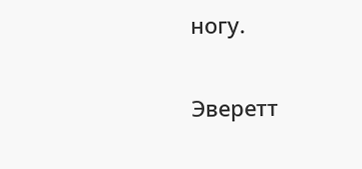ногу.

Эверетт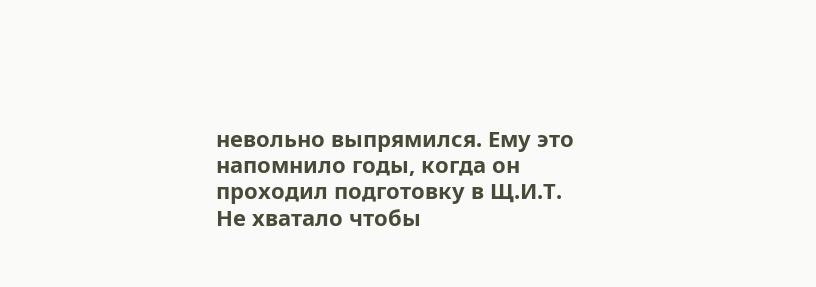невольно выпрямился. Ему это напомнило годы, когда он проходил подготовку в Щ.И.Т. Не хватало чтобы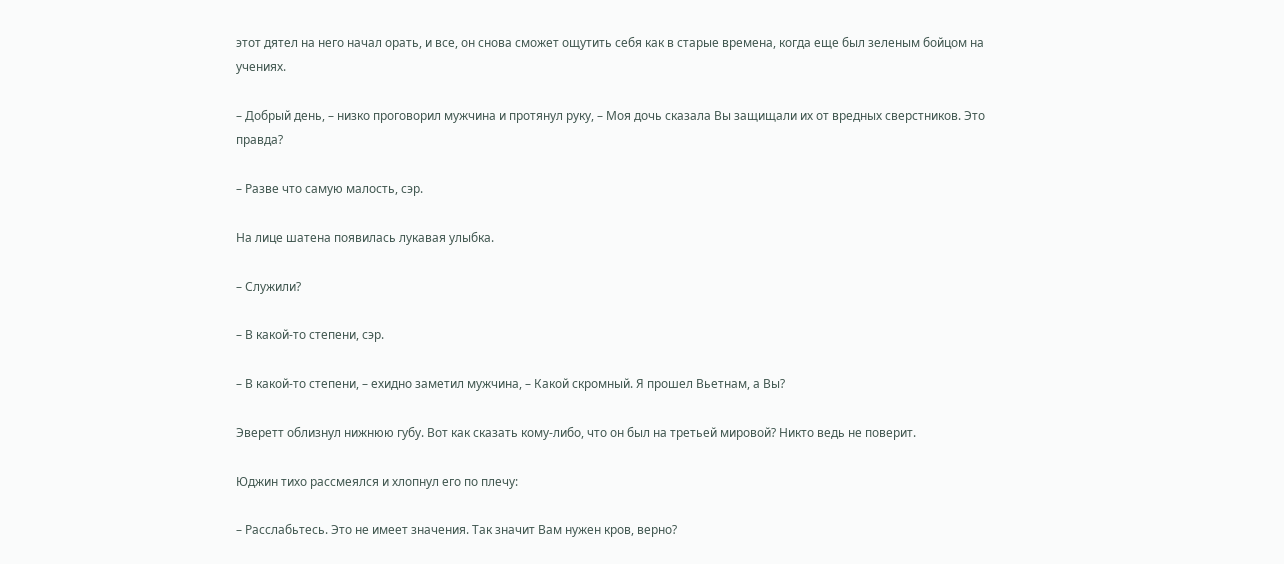этот дятел на него начал орать, и все, он снова сможет ощутить себя как в старые времена, когда еще был зеленым бойцом на учениях.

– Добрый день, – низко проговорил мужчина и протянул руку, – Моя дочь сказала Вы защищали их от вредных сверстников. Это правда?

– Разве что самую малость, сэр.

На лице шатена появилась лукавая улыбка.

– Служили?

– В какой-то степени, сэр.

– В какой-то степени, – ехидно заметил мужчина, – Какой скромный. Я прошел Вьетнам, а Вы?

Эверетт облизнул нижнюю губу. Вот как сказать кому-либо, что он был на третьей мировой? Никто ведь не поверит.

Юджин тихо рассмеялся и хлопнул его по плечу:

– Расслабьтесь. Это не имеет значения. Так значит Вам нужен кров, верно?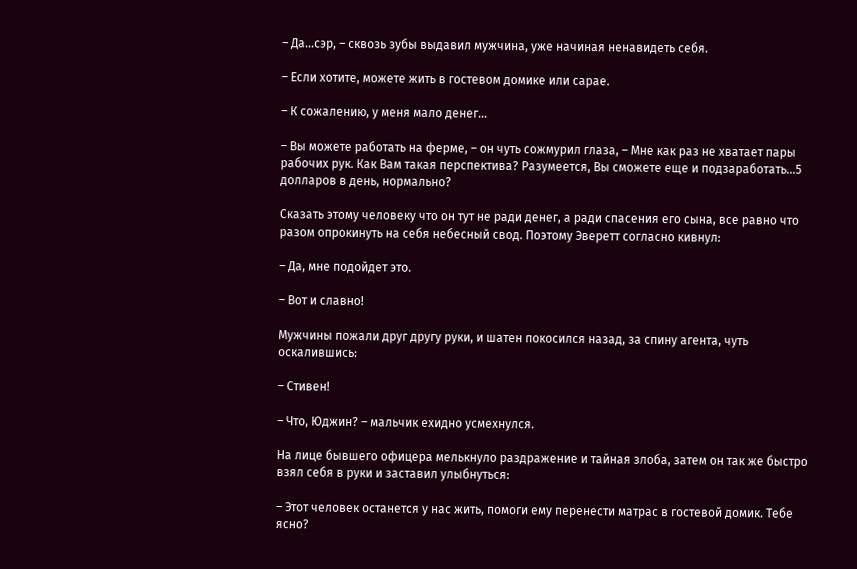– Да…сэр, – сквозь зубы выдавил мужчина, уже начиная ненавидеть себя.

– Если хотите, можете жить в гостевом домике или сарае.

– К сожалению, у меня мало денег…

– Вы можете работать на ферме, – он чуть сожмурил глаза, – Мне как раз не хватает пары рабочих рук. Как Вам такая перспектива? Разумеется, Вы сможете еще и подзаработать…5 долларов в день, нормально?

Сказать этому человеку что он тут не ради денег, а ради спасения его сына, все равно что разом опрокинуть на себя небесный свод. Поэтому Эверетт согласно кивнул:

– Да, мне подойдет это.

– Вот и славно!

Мужчины пожали друг другу руки, и шатен покосился назад, за спину агента, чуть оскалившись:

– Стивен!

– Что, Юджин? – мальчик ехидно усмехнулся.

На лице бывшего офицера мелькнуло раздражение и тайная злоба, затем он так же быстро взял себя в руки и заставил улыбнуться:

– Этот человек останется у нас жить, помоги ему перенести матрас в гостевой домик. Тебе ясно?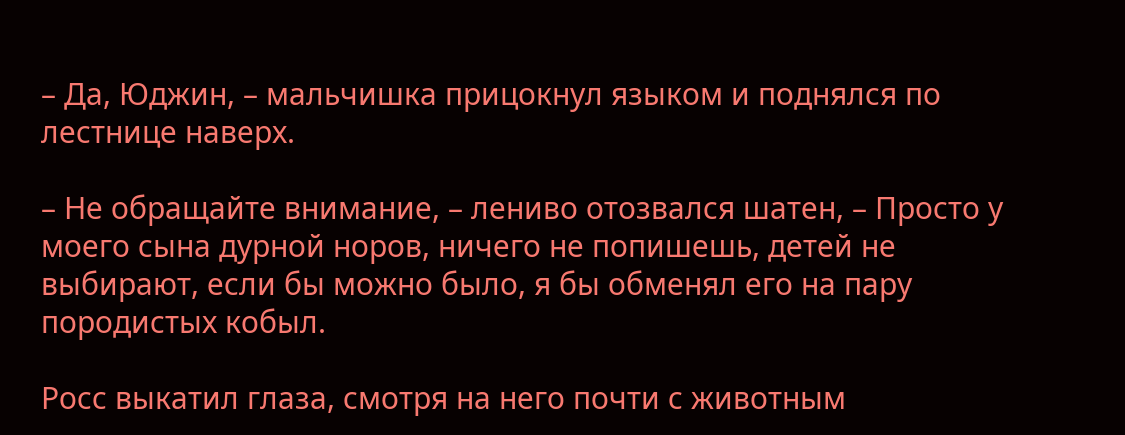– Да, Юджин, – мальчишка прицокнул языком и поднялся по лестнице наверх.

– Не обращайте внимание, – лениво отозвался шатен, – Просто у моего сына дурной норов, ничего не попишешь, детей не выбирают, если бы можно было, я бы обменял его на пару породистых кобыл.

Росс выкатил глаза, смотря на него почти с животным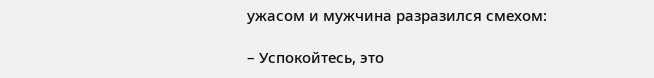ужасом и мужчина разразился смехом:

– Успокойтесь, это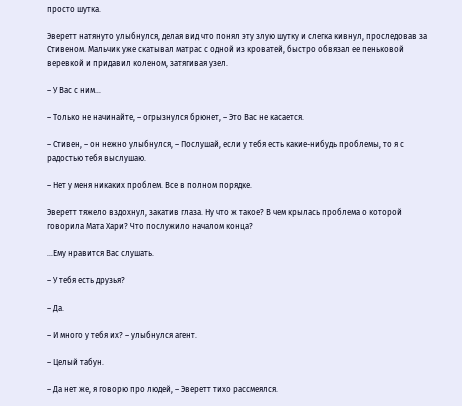просто шутка.

Эверетт натянуто улыбнулся, делая вид что понял эту злую шутку и слегка кивнул, проследовав за Стивеном. Мальчик уже скатывал матрас с одной из кроватей, быстро обвязал ее пеньковой веревкой и придавил коленом, затягивая узел.

– У Вас с ним…

– Только не начинайте, – огрызнулся брюнет, – Это Вас не касается.

– Стивен, – он нежно улыбнулся, – Послушай, если у тебя есть какие-нибудь проблемы, то я с радостью тебя выслушаю.

– Нет у меня никаких проблем. Все в полном порядке.

Эверетт тяжело вздохнул, закатив глаза. Ну что ж такое? В чем крылась проблема о которой говорила Мата Хари? Что послужило началом конца?

…Ему нравится Вас слушать.

– У тебя есть друзья?

– Да.

– И много у тебя их? – улыбнулся агент.

– Целый табун.

– Да нет же, я говорю про людей, – Эверетт тихо рассмеялся.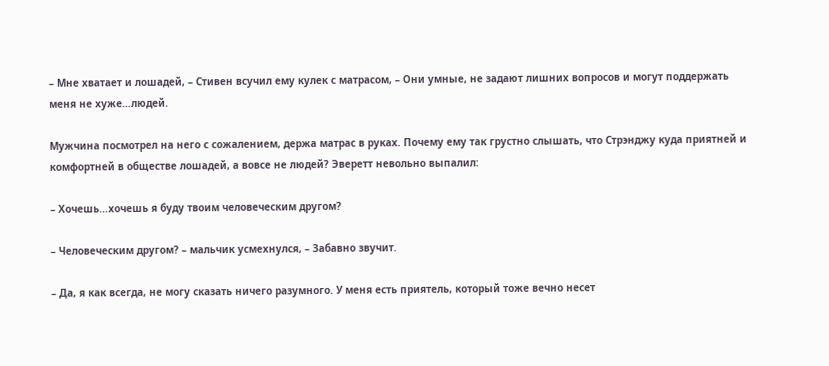– Мне хватает и лошадей, – Стивен всучил ему кулек с матрасом, – Они умные, не задают лишних вопросов и могут поддержать меня не хуже…людей.

Мужчина посмотрел на него с сожалением, держа матрас в руках. Почему ему так грустно слышать, что Стрэнджу куда приятней и комфортней в обществе лошадей, а вовсе не людей? Эверетт невольно выпалил:

– Хочешь…хочешь я буду твоим человеческим другом?

– Человеческим другом? – мальчик усмехнулся, – Забавно звучит.

– Да, я как всегда, не могу сказать ничего разумного. У меня есть приятель, который тоже вечно несет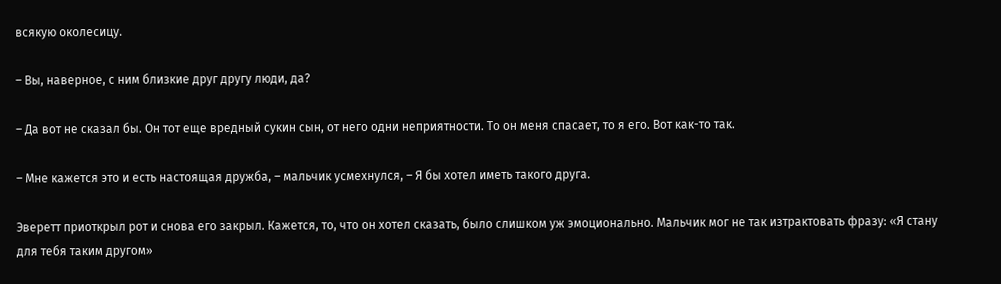всякую околесицу.

– Вы, наверное, с ним близкие друг другу люди, да?

– Да вот не сказал бы. Он тот еще вредный сукин сын, от него одни неприятности. То он меня спасает, то я его. Вот как-то так.

– Мне кажется это и есть настоящая дружба, – мальчик усмехнулся, – Я бы хотел иметь такого друга.

Эверетт приоткрыл рот и снова его закрыл. Кажется, то, что он хотел сказать, было слишком уж эмоционально. Мальчик мог не так изтрактовать фразу: «Я стану для тебя таким другом»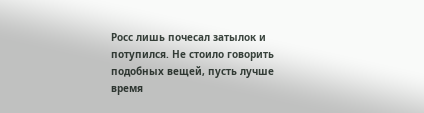Росс лишь почесал затылок и потупился. Не стоило говорить подобных вещей, пусть лучше время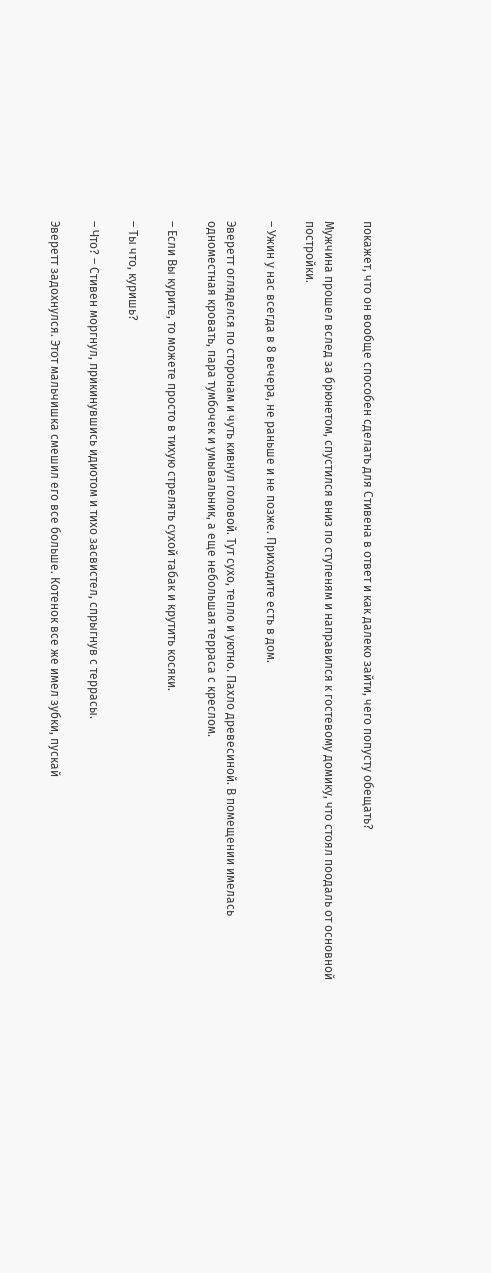покажет, что он вообще способен сделать для Стивена в ответ и как далеко зайти, чего попусту обещать?

Мужчина прошел вслед за брюнетом, спустился вниз по ступеням и направился к гостевому домику, что стоял поодаль от основной постройки.

– Ужин у нас всегда в 8 вечера, не раньше и не позже. Приходите есть в дом.

Эверетт огляделся по сторонам и чуть кивнул головой. Тут сухо, тепло и уютно. Пахло древесиной. В помещении имелась одноместная кровать, пара тумбочек и умывальник, а еще небольшая терраса с креслом.

– Если Вы курите, то можете просто в тихую стрелять сухой табак и крутить косяки.

– Ты что, куришь?

– Что? – Стивен моргнул, прикинувшись идиотом и тихо засвистел, спрыгнув с террасы.

Эверетт задохнулся. Этот мальчишка смешил его все больше. Котенок все же имел зубки, пускай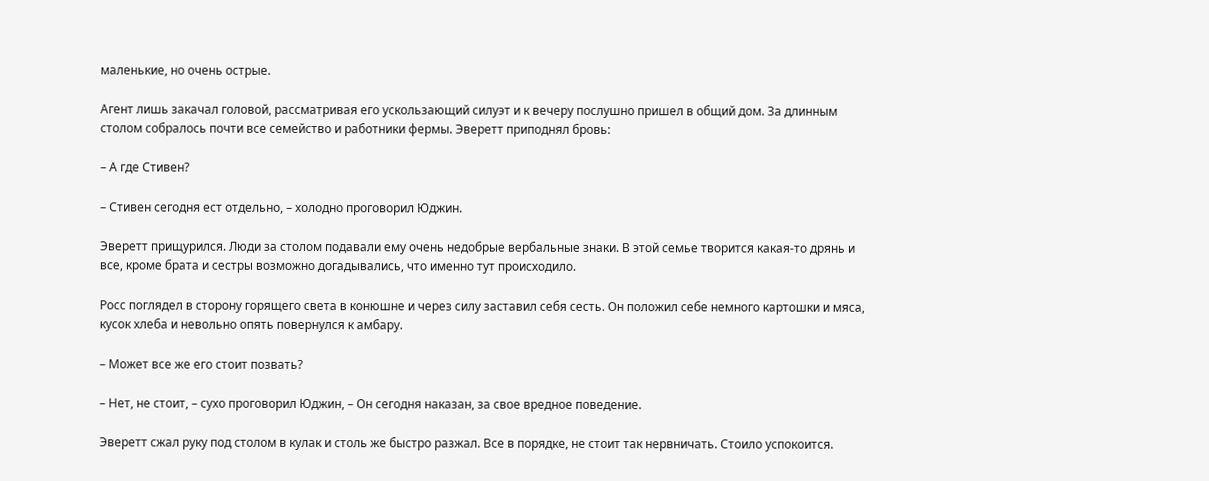маленькие, но очень острые.

Агент лишь закачал головой, рассматривая его ускользающий силуэт и к вечеру послушно пришел в общий дом. За длинным столом собралось почти все семейство и работники фермы. Эверетт приподнял бровь:

– А где Стивен?

– Стивен сегодня ест отдельно, – холодно проговорил Юджин.

Эверетт прищурился. Люди за столом подавали ему очень недобрые вербальные знаки. В этой семье творится какая-то дрянь и все, кроме брата и сестры возможно догадывались, что именно тут происходило.

Росс поглядел в сторону горящего света в конюшне и через силу заставил себя сесть. Он положил себе немного картошки и мяса, кусок хлеба и невольно опять повернулся к амбару.

– Может все же его стоит позвать?

– Нет, не стоит, – сухо проговорил Юджин, – Он сегодня наказан, за свое вредное поведение.

Эверетт сжал руку под столом в кулак и столь же быстро разжал. Все в порядке, не стоит так нервничать. Стоило успокоится.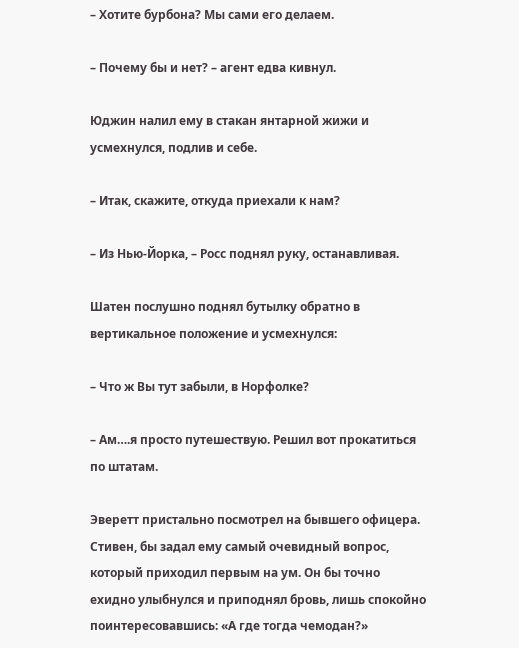– Хотите бурбона? Мы сами его делаем.

– Почему бы и нет? – агент едва кивнул.

Юджин налил ему в стакан янтарной жижи и усмехнулся, подлив и себе.

– Итак, скажите, откуда приехали к нам?

– Из Нью-Йорка, – Росс поднял руку, останавливая.

Шатен послушно поднял бутылку обратно в вертикальное положение и усмехнулся:

– Что ж Вы тут забыли, в Норфолке?

– Ам….я просто путешествую. Решил вот прокатиться по штатам.

Эверетт пристально посмотрел на бывшего офицера. Стивен, бы задал ему самый очевидный вопрос, который приходил первым на ум. Он бы точно ехидно улыбнулся и приподнял бровь, лишь спокойно поинтересовавшись: «А где тогда чемодан?»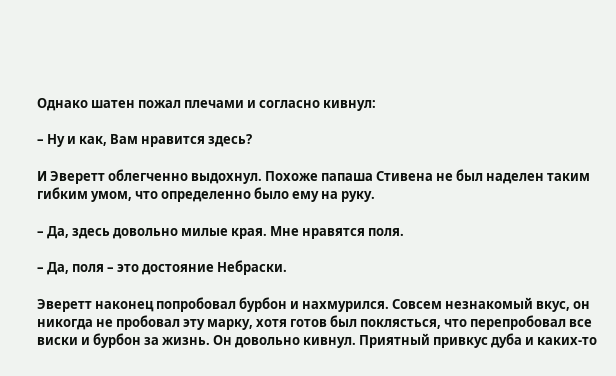Однако шатен пожал плечами и согласно кивнул:

– Ну и как, Вам нравится здесь?

И Эверетт облегченно выдохнул. Похоже папаша Стивена не был наделен таким гибким умом, что определенно было ему на руку.

– Да, здесь довольно милые края. Мне нравятся поля.

– Да, поля – это достояние Небраски.

Эверетт наконец попробовал бурбон и нахмурился. Совсем незнакомый вкус, он никогда не пробовал эту марку, хотя готов был поклясться, что перепробовал все виски и бурбон за жизнь. Он довольно кивнул. Приятный привкус дуба и каких-то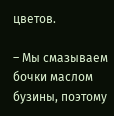цветов.

– Мы смазываем бочки маслом бузины, поэтому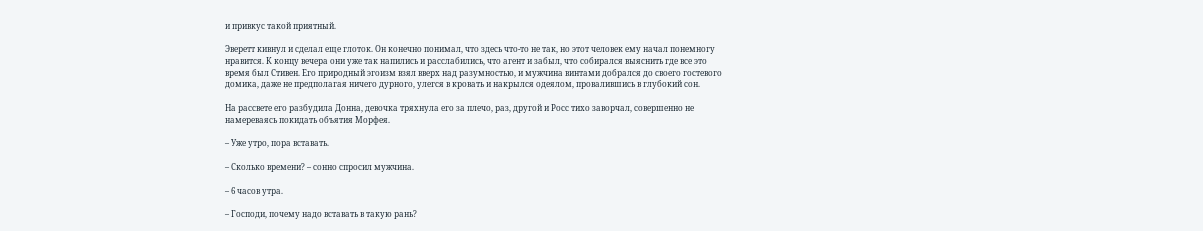и привкус такой приятный.

Эверетт кивнул и сделал еще глоток. Он конечно понимал, что здесь что-то не так, но этот человек ему начал понемногу нравится. К концу вечера они уже так напились и расслабились, что агент и забыл, что собирался выяснить где все это время был Стивен. Его природный эгоизм взял вверх над разумностью, и мужчина винтами добрался до своего гостевого домика, даже не предполагая ничего дурного, улегся в кровать и накрылся одеялом, провалившись в глубокий сон.

На рассвете его разбудила Донна, девочка тряхнула его за плечо, раз, другой и Росс тихо заворчал, совершенно не намереваясь покидать объятия Морфея.

– Уже утро, пора вставать.

– Сколько времени? – сонно спросил мужчина.

– 6 часов утра.

– Господи, почему надо вставать в такую рань?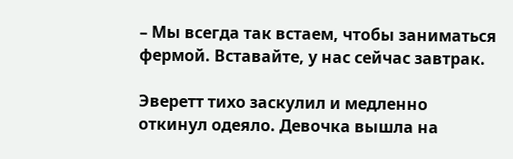– Мы всегда так встаем, чтобы заниматься фермой. Вставайте, у нас сейчас завтрак.

Эверетт тихо заскулил и медленно откинул одеяло. Девочка вышла на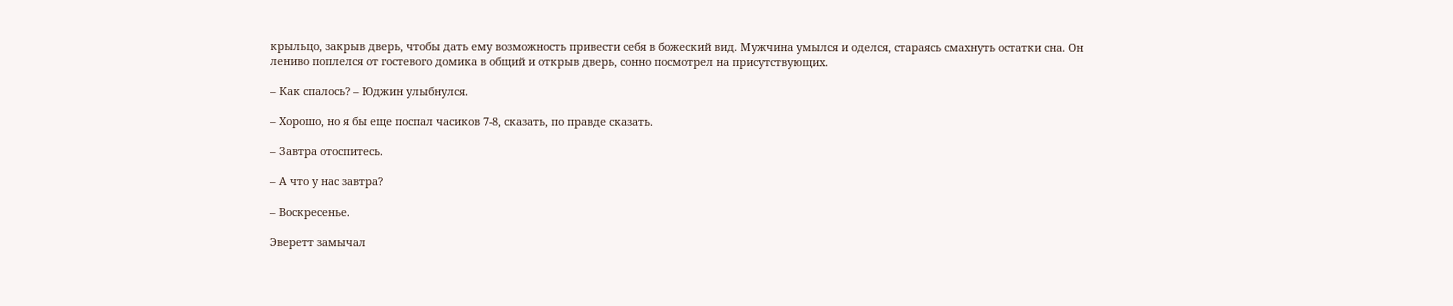крыльцо, закрыв дверь, чтобы дать ему возможность привести себя в божеский вид. Мужчина умылся и оделся, стараясь смахнуть остатки сна. Он лениво поплелся от гостевого домика в общий и открыв дверь, сонно посмотрел на присутствующих.

– Как спалось? – Юджин улыбнулся.

– Хорошо, но я бы еще поспал часиков 7-8, сказать, по правде сказать.

– Завтра отоспитесь.

– А что у нас завтра?

– Воскресенье.

Эверетт замычал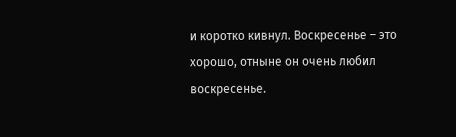и коротко кивнул. Воскресенье – это хорошо, отныне он очень любил воскресенье.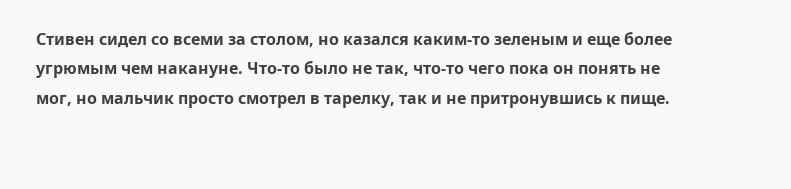Стивен сидел со всеми за столом, но казался каким-то зеленым и еще более угрюмым чем накануне. Что-то было не так, что-то чего пока он понять не мог, но мальчик просто смотрел в тарелку, так и не притронувшись к пище.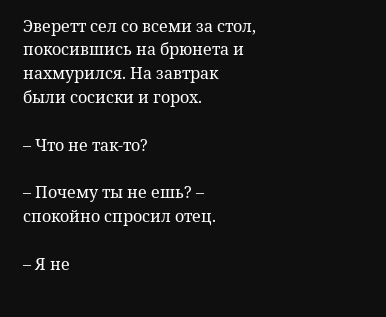Эверетт сел со всеми за стол, покосившись на брюнета и нахмурился. На завтрак были сосиски и горох.

– Что не так-то?

– Почему ты не ешь? – спокойно спросил отец.

– Я не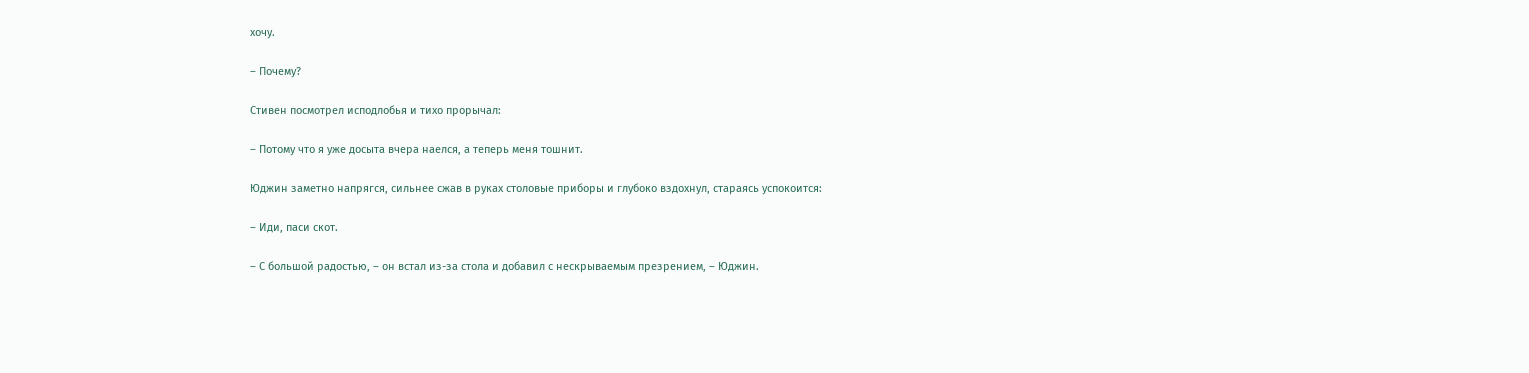хочу.

– Почему?

Стивен посмотрел исподлобья и тихо прорычал:

– Потому что я уже досыта вчера наелся, а теперь меня тошнит.

Юджин заметно напрягся, сильнее сжав в руках столовые приборы и глубоко вздохнул, стараясь успокоится:

– Иди, паси скот.

– С большой радостью, – он встал из-за стола и добавил с нескрываемым презрением, – Юджин.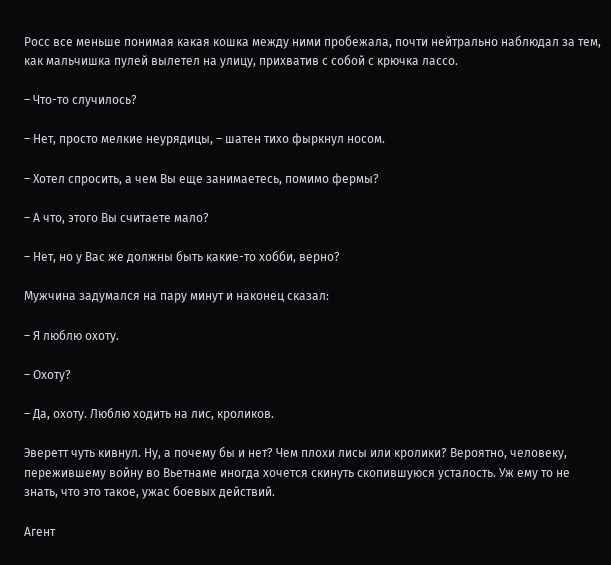Росс все меньше понимая какая кошка между ними пробежала, почти нейтрально наблюдал за тем, как мальчишка пулей вылетел на улицу, прихватив с собой с крючка лассо.

– Что-то случилось?

– Нет, просто мелкие неурядицы, – шатен тихо фыркнул носом.

– Хотел спросить, а чем Вы еще занимаетесь, помимо фермы?

– А что, этого Вы считаете мало?

– Нет, но у Вас же должны быть какие-то хобби, верно?

Мужчина задумался на пару минут и наконец сказал:

– Я люблю охоту.

– Охоту?

– Да, охоту. Люблю ходить на лис, кроликов.

Эверетт чуть кивнул. Ну, а почему бы и нет? Чем плохи лисы или кролики? Вероятно, человеку, пережившему войну во Вьетнаме иногда хочется скинуть скопившуюся усталость. Уж ему то не знать, что это такое, ужас боевых действий.

Агент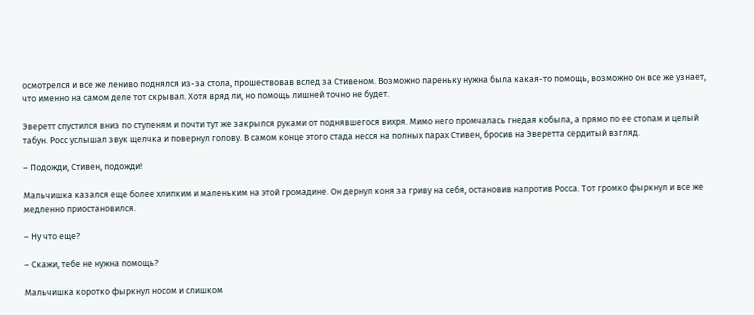осмотрелся и все же лениво поднялся из-за стола, прошествовав вслед за Стивеном. Возможно пареньку нужна была какая-то помощь, возможно он все же узнает, что именно на самом деле тот скрывал. Хотя вряд ли, но помощь лишней точно не будет.

Эверетт спустился вниз по ступеням и почти тут же закрылся руками от поднявшегося вихря. Мимо него промчалась гнедая кобыла, а прямо по ее стопам и целый табун. Росс услышал звук щелчка и повернул голову. В самом конце этого стада несся на полных парах Стивен, бросив на Эверетта сердитый взгляд.

– Подожди, Стивен, подожди!

Мальчишка казался еще более хлипким и маленьким на этой громадине. Он дернул коня за гриву на себя, остановив напротив Росса. Тот громко фыркнул и все же медленно приостановился.

– Ну что еще?

– Скажи, тебе не нужна помощь?

Мальчишка коротко фыркнул носом и слишком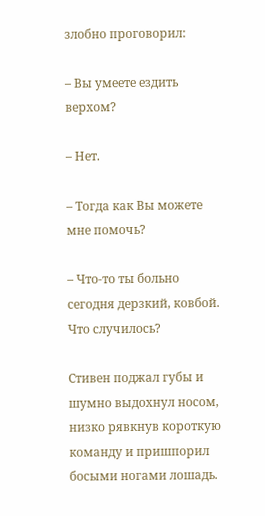злобно проговорил:

– Вы умеете ездить верхом?

– Нет.

– Тогда как Вы можете мне помочь?

– Что-то ты больно сегодня дерзкий, ковбой. Что случилось?

Стивен поджал губы и шумно выдохнул носом, низко рявкнув короткую команду и пришпорил босыми ногами лошадь.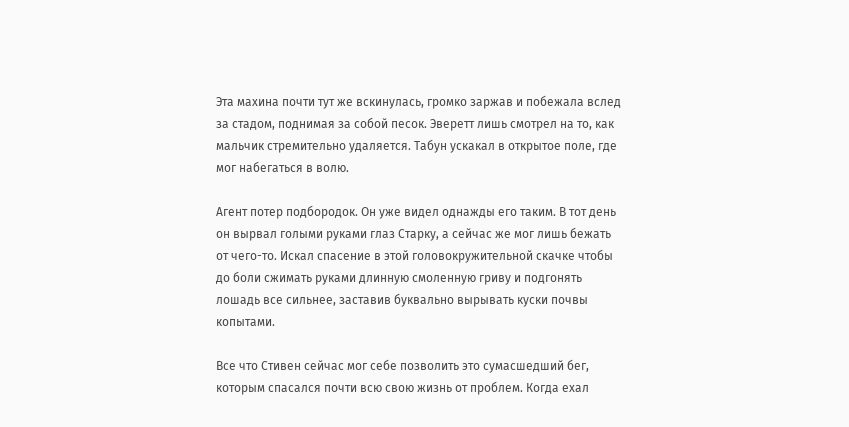Эта махина почти тут же вскинулась, громко заржав и побежала вслед за стадом, поднимая за собой песок. Эверетт лишь смотрел на то, как мальчик стремительно удаляется. Табун ускакал в открытое поле, где мог набегаться в волю.

Агент потер подбородок. Он уже видел однажды его таким. В тот день он вырвал голыми руками глаз Старку, а сейчас же мог лишь бежать от чего-то. Искал спасение в этой головокружительной скачке чтобы до боли сжимать руками длинную смоленную гриву и подгонять лошадь все сильнее, заставив буквально вырывать куски почвы копытами.

Все что Стивен сейчас мог себе позволить это сумасшедший бег, которым спасался почти всю свою жизнь от проблем. Когда ехал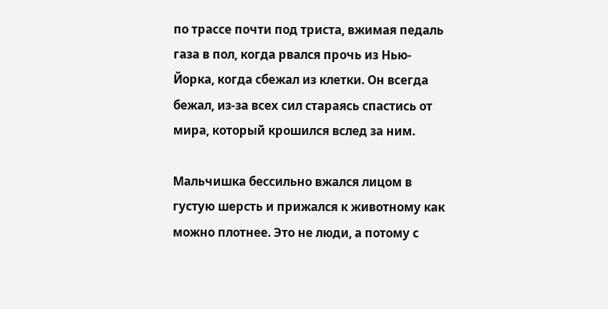по трассе почти под триста, вжимая педаль газа в пол, когда рвался прочь из Нью-Йорка, когда сбежал из клетки. Он всегда бежал, из-за всех сил стараясь спастись от мира, который крошился вслед за ним.

Мальчишка бессильно вжался лицом в густую шерсть и прижался к животному как можно плотнее. Это не люди, а потому с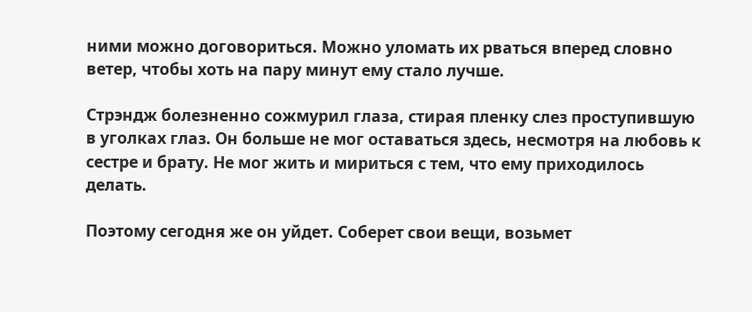ними можно договориться. Можно уломать их рваться вперед словно ветер, чтобы хоть на пару минут ему стало лучше.

Стрэндж болезненно сожмурил глаза, стирая пленку слез проступившую в уголках глаз. Он больше не мог оставаться здесь, несмотря на любовь к сестре и брату. Не мог жить и мириться с тем, что ему приходилось делать.

Поэтому сегодня же он уйдет. Соберет свои вещи, возьмет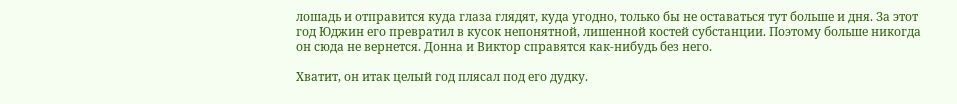лошадь и отправится куда глаза глядят, куда угодно, только бы не оставаться тут больше и дня. За этот год Юджин его превратил в кусок непонятной, лишенной костей субстанции. Поэтому больше никогда он сюда не вернется. Донна и Виктор справятся как-нибудь без него.

Хватит, он итак целый год плясал под его дудку.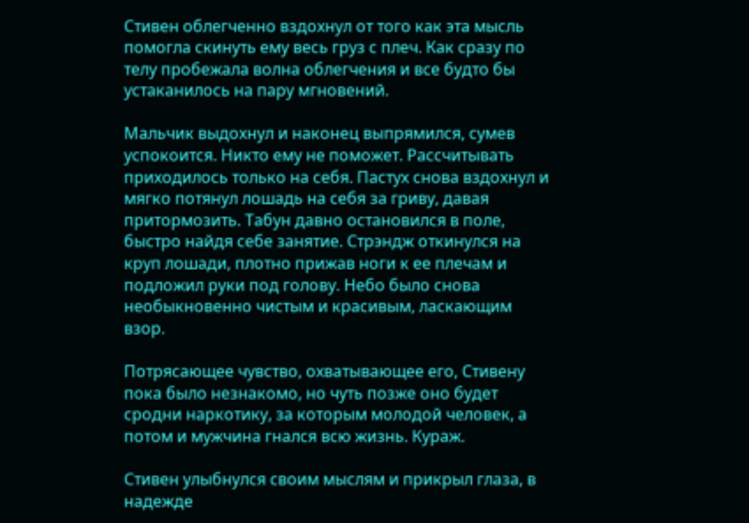Стивен облегченно вздохнул от того как эта мысль помогла скинуть ему весь груз с плеч. Как сразу по телу пробежала волна облегчения и все будто бы устаканилось на пару мгновений.

Мальчик выдохнул и наконец выпрямился, сумев успокоится. Никто ему не поможет. Рассчитывать приходилось только на себя. Пастух снова вздохнул и мягко потянул лошадь на себя за гриву, давая притормозить. Табун давно остановился в поле, быстро найдя себе занятие. Стрэндж откинулся на круп лошади, плотно прижав ноги к ее плечам и подложил руки под голову. Небо было снова необыкновенно чистым и красивым, ласкающим взор.

Потрясающее чувство, охватывающее его, Стивену пока было незнакомо, но чуть позже оно будет сродни наркотику, за которым молодой человек, а потом и мужчина гнался всю жизнь. Кураж.

Стивен улыбнулся своим мыслям и прикрыл глаза, в надежде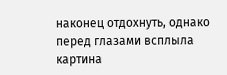наконец отдохнуть, однако перед глазами всплыла картина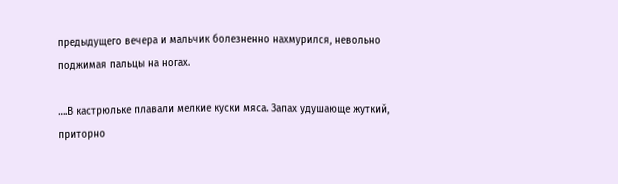предыдущего вечера и мальчик болезненно нахмурился, невольно поджимая пальцы на ногах.

….В кастрюльке плавали мелкие куски мяса. Запах удушающе жуткий, приторно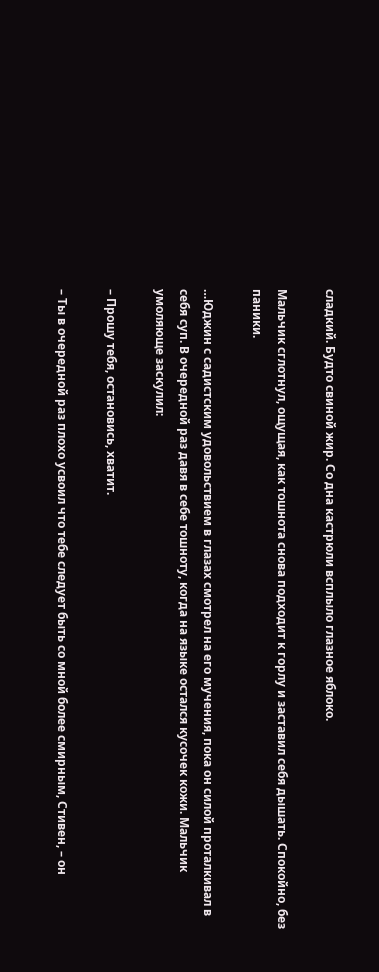сладкий. Будто свиной жир. Со дна кастрюли всплыло глазное яблоко.

Мальчик сглотнул, ощущая, как тошнота снова подходит к горлу и заставил себя дышать. Спокойно, без паники.

…Юджин с садистским удовольствием в глазах смотрел на его мучения, пока он силой проталкивал в себя суп. В очередной раз давя в себе тошноту, когда на языке остался кусочек кожи. Мальчик умоляюще заскулил:

– Прошу тебя, остановись, хватит.

– Ты в очередной раз плохо усвоил что тебе следует быть со мной более смирным, Стивен, – он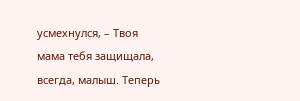усмехнулся, – Твоя мама тебя защищала, всегда, малыш. Теперь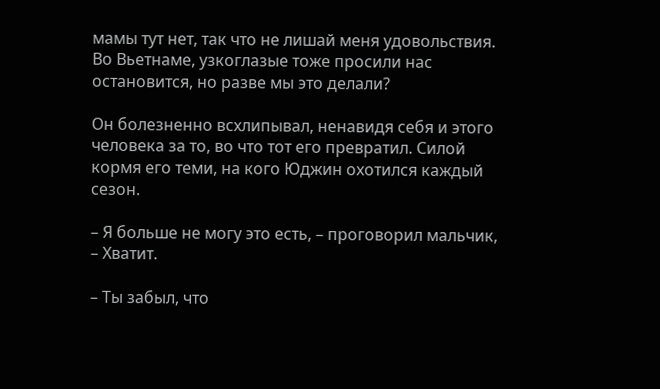мамы тут нет, так что не лишай меня удовольствия. Во Вьетнаме, узкоглазые тоже просили нас остановится, но разве мы это делали?

Он болезненно всхлипывал, ненавидя себя и этого человека за то, во что тот его превратил. Силой кормя его теми, на кого Юджин охотился каждый сезон.

– Я больше не могу это есть, – проговорил мальчик, – Хватит.

– Ты забыл, что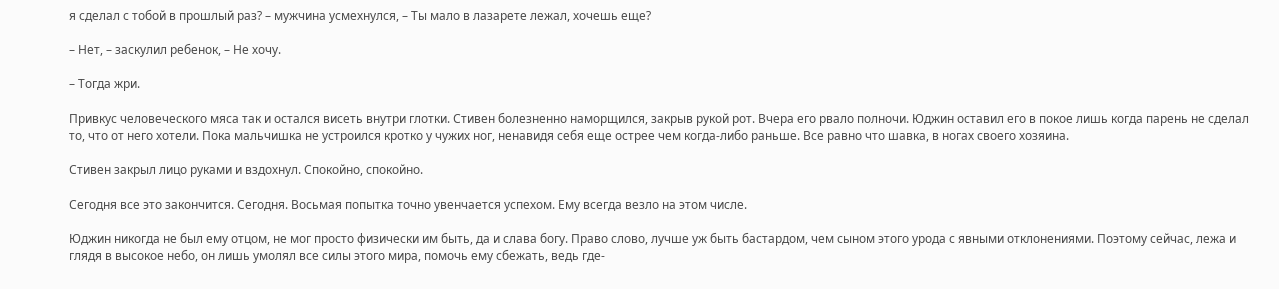я сделал с тобой в прошлый раз? – мужчина усмехнулся, – Ты мало в лазарете лежал, хочешь еще?

– Нет, – заскулил ребенок, – Не хочу.

– Тогда жри.

Привкус человеческого мяса так и остался висеть внутри глотки. Стивен болезненно наморщился, закрыв рукой рот. Вчера его рвало полночи. Юджин оставил его в покое лишь когда парень не сделал то, что от него хотели. Пока мальчишка не устроился кротко у чужих ног, ненавидя себя еще острее чем когда-либо раньше. Все равно что шавка, в ногах своего хозяина.

Стивен закрыл лицо руками и вздохнул. Спокойно, спокойно.

Сегодня все это закончится. Сегодня. Восьмая попытка точно увенчается успехом. Ему всегда везло на этом числе.

Юджин никогда не был ему отцом, не мог просто физически им быть, да и слава богу. Право слово, лучше уж быть бастардом, чем сыном этого урода с явными отклонениями. Поэтому сейчас, лежа и глядя в высокое небо, он лишь умолял все силы этого мира, помочь ему сбежать, ведь где-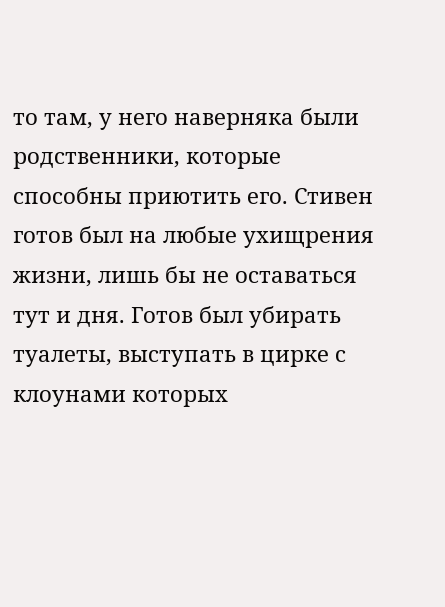то там, у него наверняка были родственники, которые способны приютить его. Стивен готов был на любые ухищрения жизни, лишь бы не оставаться тут и дня. Готов был убирать туалеты, выступать в цирке с клоунами которых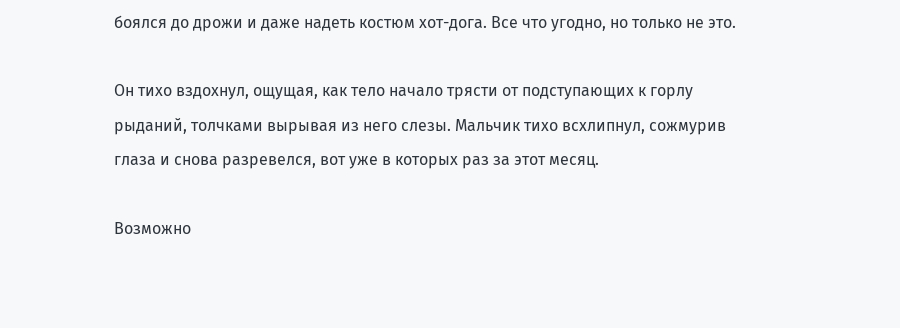боялся до дрожи и даже надеть костюм хот-дога. Все что угодно, но только не это.

Он тихо вздохнул, ощущая, как тело начало трясти от подступающих к горлу рыданий, толчками вырывая из него слезы. Мальчик тихо всхлипнул, сожмурив глаза и снова разревелся, вот уже в которых раз за этот месяц.

Возможно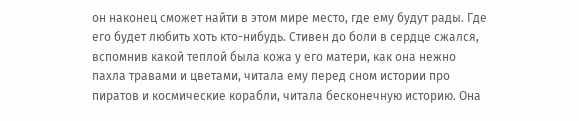он наконец сможет найти в этом мире место, где ему будут рады. Где его будет любить хоть кто-нибудь. Стивен до боли в сердце сжался, вспомнив какой теплой была кожа у его матери, как она нежно пахла травами и цветами, читала ему перед сном истории про пиратов и космические корабли, читала бесконечную историю. Она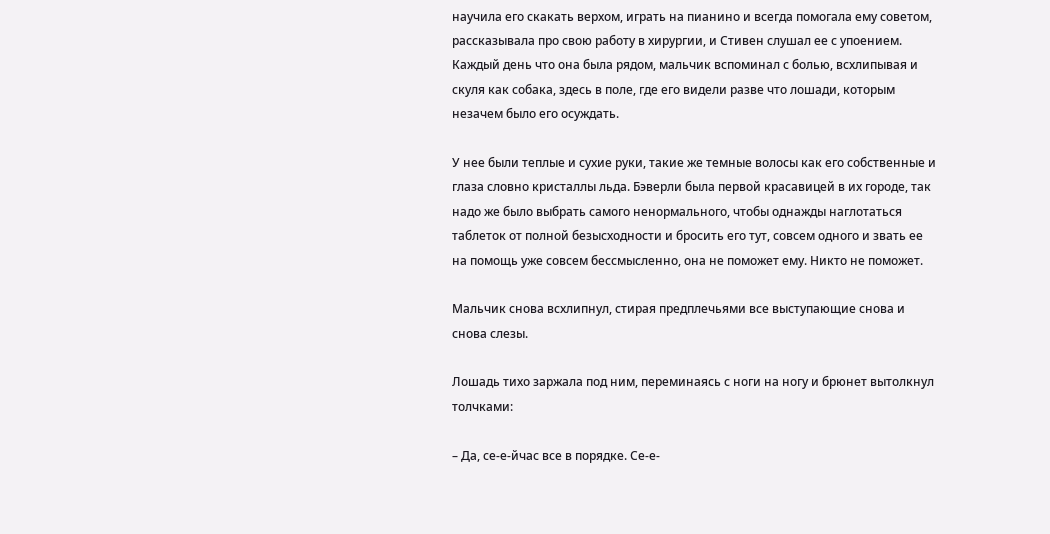научила его скакать верхом, играть на пианино и всегда помогала ему советом, рассказывала про свою работу в хирургии, и Стивен слушал ее с упоением. Каждый день что она была рядом, мальчик вспоминал с болью, всхлипывая и скуля как собака, здесь в поле, где его видели разве что лошади, которым незачем было его осуждать.

У нее были теплые и сухие руки, такие же темные волосы как его собственные и глаза словно кристаллы льда. Бэверли была первой красавицей в их городе, так надо же было выбрать самого ненормального, чтобы однажды наглотаться таблеток от полной безысходности и бросить его тут, совсем одного и звать ее на помощь уже совсем бессмысленно, она не поможет ему. Никто не поможет.

Мальчик снова всхлипнул, стирая предплечьями все выступающие снова и снова слезы.

Лошадь тихо заржала под ним, переминаясь с ноги на ногу и брюнет вытолкнул толчками:

– Да, се-е-йчас все в порядке. Се-е-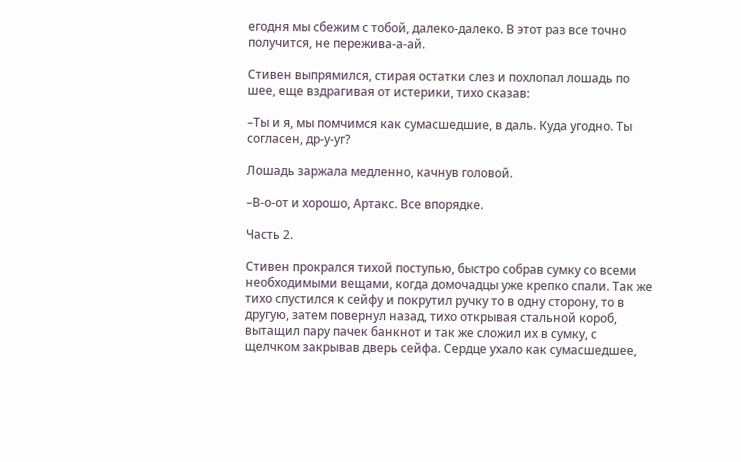егодня мы сбежим с тобой, далеко-далеко. В этот раз все точно получится, не пережива-а-ай.

Стивен выпрямился, стирая остатки слез и похлопал лошадь по шее, еще вздрагивая от истерики, тихо сказав:

–Ты и я, мы помчимся как сумасшедшие, в даль. Куда угодно. Ты согласен, др-у-уг?

Лошадь заржала медленно, качнув головой.

–В-о-от и хорошо, Артакс. Все впорядке.

Часть 2.

Стивен прокрался тихой поступью, быстро собрав сумку со всеми необходимыми вещами, когда домочадцы уже крепко спали. Так же тихо спустился к сейфу и покрутил ручку то в одну сторону, то в другую, затем повернул назад, тихо открывая стальной короб, вытащил пару пачек банкнот и так же сложил их в сумку, с щелчком закрывав дверь сейфа. Сердце ухало как сумасшедшее,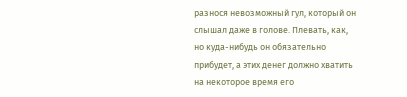разнося невозможный гул, который он слышал даже в голове. Плевать, как, но куда-нибудь он обязательно прибудет, а этих денег должно хватить на некоторое время его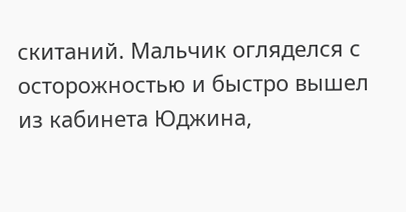скитаний. Мальчик огляделся с осторожностью и быстро вышел из кабинета Юджина,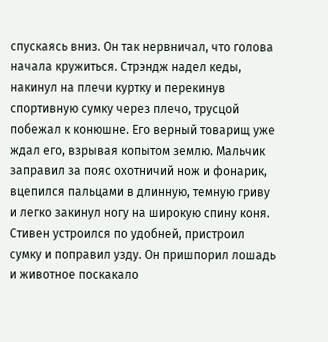спускаясь вниз. Он так нервничал, что голова начала кружиться. Стрэндж надел кеды, накинул на плечи куртку и перекинув спортивную сумку через плечо, трусцой побежал к конюшне. Его верный товарищ уже ждал его, взрывая копытом землю. Мальчик заправил за пояс охотничий нож и фонарик, вцепился пальцами в длинную, темную гриву и легко закинул ногу на широкую спину коня. Стивен устроился по удобней, пристроил сумку и поправил узду. Он пришпорил лошадь и животное поскакало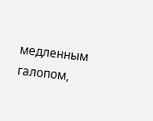медленным галопом,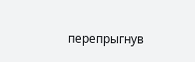перепрыгнув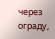через ограду,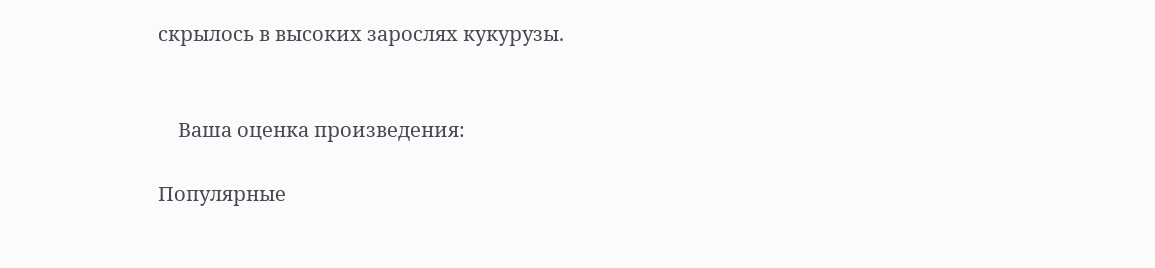скрылось в высоких зарослях кукурузы.


    Ваша оценка произведения:

Популярные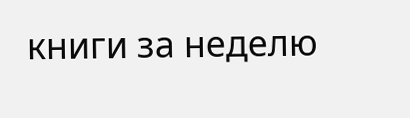книги за неделю